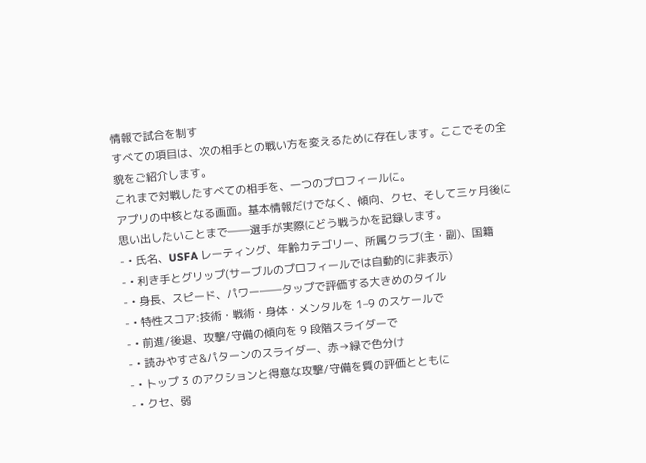情報で試合を制す
すべての項目は、次の相手との戦い方を変えるために存在します。ここでその全貌をご紹介します。
これまで対戦したすべての相手を、一つのプロフィールに。
アプリの中核となる画面。基本情報だけでなく、傾向、クセ、そして三ヶ月後に思い出したいことまで――選手が実際にどう戦うかを記録します。
- • 氏名、USFA レーティング、年齢カテゴリー、所属クラブ(主・副)、国籍
- • 利き手とグリップ(サーブルのプロフィールでは自動的に非表示)
- • 身長、スピード、パワー――タップで評価する大きめのタイル
- • 特性スコア:技術・戦術・身体・メンタルを 1–9 のスケールで
- • 前進/後退、攻撃/守備の傾向を 9 段階スライダーで
- • 読みやすさ&パターンのスライダー、赤→緑で色分け
- • トップ 3 のアクションと得意な攻撃/守備を質の評価とともに
- • クセ、弱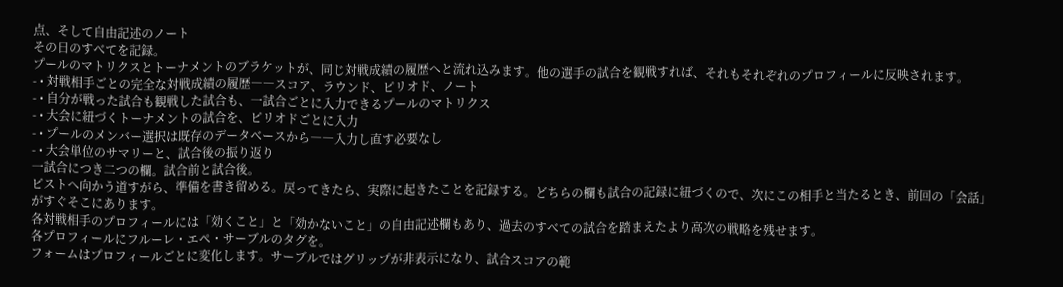点、そして自由記述のノート
その日のすべてを記録。
プールのマトリクスとトーナメントのブラケットが、同じ対戦成績の履歴へと流れ込みます。他の選手の試合を観戦すれば、それもそれぞれのプロフィールに反映されます。
- • 対戦相手ごとの完全な対戦成績の履歴――スコア、ラウンド、ピリオド、ノート
- • 自分が戦った試合も観戦した試合も、一試合ごとに入力できるプールのマトリクス
- • 大会に紐づくトーナメントの試合を、ピリオドごとに入力
- • プールのメンバー選択は既存のデータベースから――入力し直す必要なし
- • 大会単位のサマリーと、試合後の振り返り
一試合につき二つの欄。試合前と試合後。
ピストへ向かう道すがら、準備を書き留める。戻ってきたら、実際に起きたことを記録する。どちらの欄も試合の記録に紐づくので、次にこの相手と当たるとき、前回の「会話」がすぐそこにあります。
各対戦相手のプロフィールには「効くこと」と「効かないこと」の自由記述欄もあり、過去のすべての試合を踏まえたより高次の戦略を残せます。
各プロフィールにフルーレ・エペ・サーブルのタグを。
フォームはプロフィールごとに変化します。サーブルではグリップが非表示になり、試合スコアの範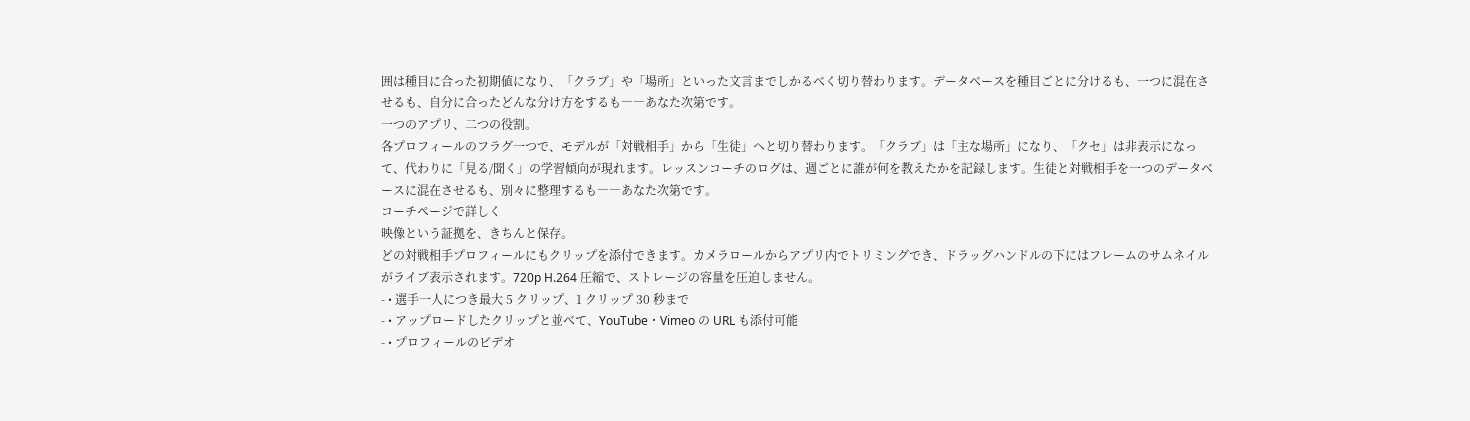囲は種目に合った初期値になり、「クラブ」や「場所」といった文言までしかるべく切り替わります。データベースを種目ごとに分けるも、一つに混在させるも、自分に合ったどんな分け方をするも――あなた次第です。
一つのアプリ、二つの役割。
各プロフィールのフラグ一つで、モデルが「対戦相手」から「生徒」へと切り替わります。「クラブ」は「主な場所」になり、「クセ」は非表示になって、代わりに「見る/聞く」の学習傾向が現れます。レッスンコーチのログは、週ごとに誰が何を教えたかを記録します。生徒と対戦相手を一つのデータベースに混在させるも、別々に整理するも――あなた次第です。
コーチページで詳しく
映像という証拠を、きちんと保存。
どの対戦相手プロフィールにもクリップを添付できます。カメラロールからアプリ内でトリミングでき、ドラッグハンドルの下にはフレームのサムネイルがライブ表示されます。720p H.264 圧縮で、ストレージの容量を圧迫しません。
- • 選手一人につき最大 5 クリップ、1 クリップ 30 秒まで
- • アップロードしたクリップと並べて、YouTube・Vimeo の URL も添付可能
- • プロフィールのビデオ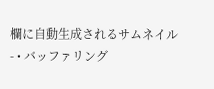欄に自動生成されるサムネイル
- • バッファリング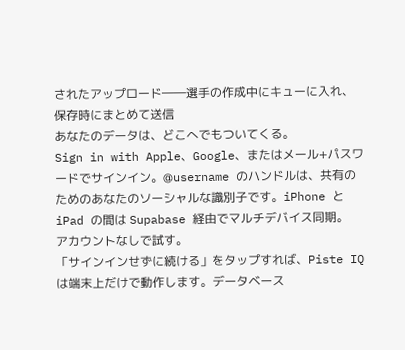されたアップロード――選手の作成中にキューに入れ、保存時にまとめて送信
あなたのデータは、どこへでもついてくる。
Sign in with Apple、Google、またはメール+パスワードでサインイン。@username のハンドルは、共有のためのあなたのソーシャルな識別子です。iPhone と iPad の間は Supabase 経由でマルチデバイス同期。
アカウントなしで試す。
「サインインせずに続ける」をタップすれば、Piste IQ は端末上だけで動作します。データベース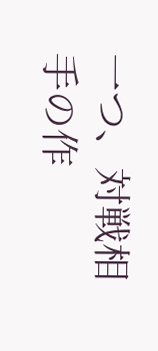一つ、対戦相手の作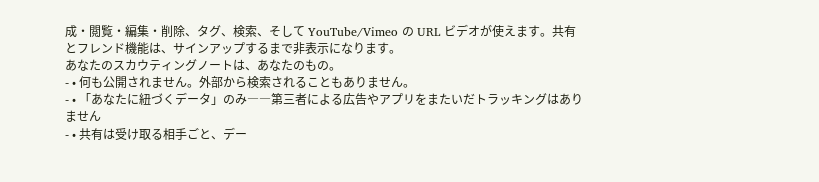成・閲覧・編集・削除、タグ、検索、そして YouTube/Vimeo の URL ビデオが使えます。共有とフレンド機能は、サインアップするまで非表示になります。
あなたのスカウティングノートは、あなたのもの。
- • 何も公開されません。外部から検索されることもありません。
- • 「あなたに紐づくデータ」のみ――第三者による広告やアプリをまたいだトラッキングはありません
- • 共有は受け取る相手ごと、デー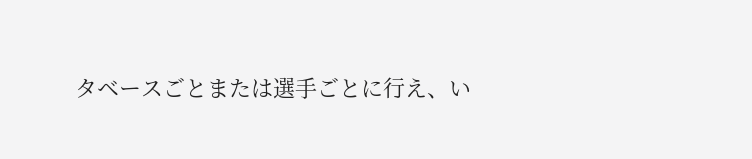タベースごとまたは選手ごとに行え、い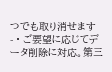つでも取り消せます
- • ご要望に応じてデータ削除に対応。第三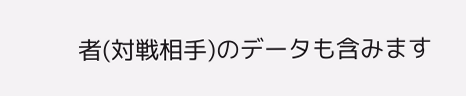者(対戦相手)のデータも含みます